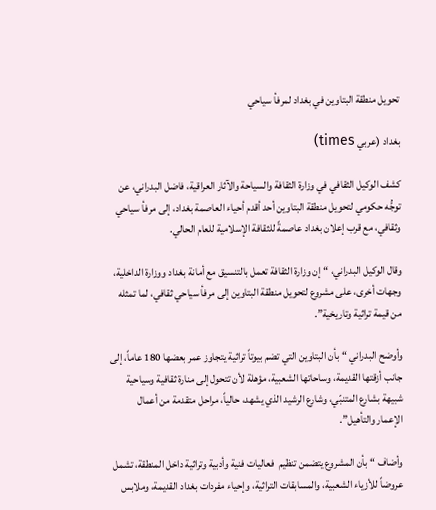تحويل منطقة البتاوين في بغداد لمرفأ سياحي

بغداد (عربي times)

كشف الوكيل الثقافي في وزارة الثقافة والسياحة والآثار العراقية، فاضل البدراني، عن توجُّه حكومي لتحويل منطقة البتاوين أحد أقدم أحياء العاصمة بغداد، إلى مرفأ سياحي وثقافي، مع قرب إعلان بغداد عاصمةً للثقافة الإسلامية للعام الحالي.

وقال الوكيل البدراني، “إن وزارة الثقافة تعمل بالتنسيق مع أمانة بغداد ووزارة الداخلية، وجهات أخرى، على مشروع لتحويل منطقة البتاوين إلى مرفأ سياحي ثقافي، لما تمثله من قيمة تراثية وتاريخية”.

وأوضح البدراني “بأن البتاوين التي تضم بيوتاً تراثية يتجاوز عمر بعضها 180 عاماً، إلى جانب أزقتها القديمة، وساحاتها الشعبية، مؤهلة لأن تتحول إلى منارة ثقافية وسياحية شبيهة بشارع المتنبّي، وشارع الرشيد الذي يشهد، حالياً، مراحل متقدمة من أعمال الإعمار والتأهيل”.

وأضاف “بأن المشروع يتضمن تنظيم  فعاليات فنية وأدبية وتراثية داخل المنطقة، تشمل عروضاً للأزياء الشعبية، والمسابقات التراثية، وإحياء مفردات بغداد القديمة، وملابس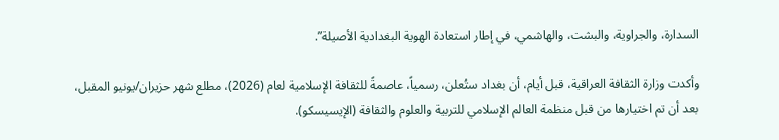السدارة، والجراوية، والبشت، والهاشمي، في إطار استعادة الهوية البغدادية الأصيلة”.

وأكدت وزارة الثقافة العراقية، قبل أيام، أن بغداد ستُعلن، رسمياً، عاصمةً للثقافة الإسلامية لعام (2026)، مطلع شهر حزيران/يونيو المقبل، بعد أن تم اختيارها من قبل منظمة العالم الإسلامي للتربية والعلوم والثقافة (الإيسيسكو).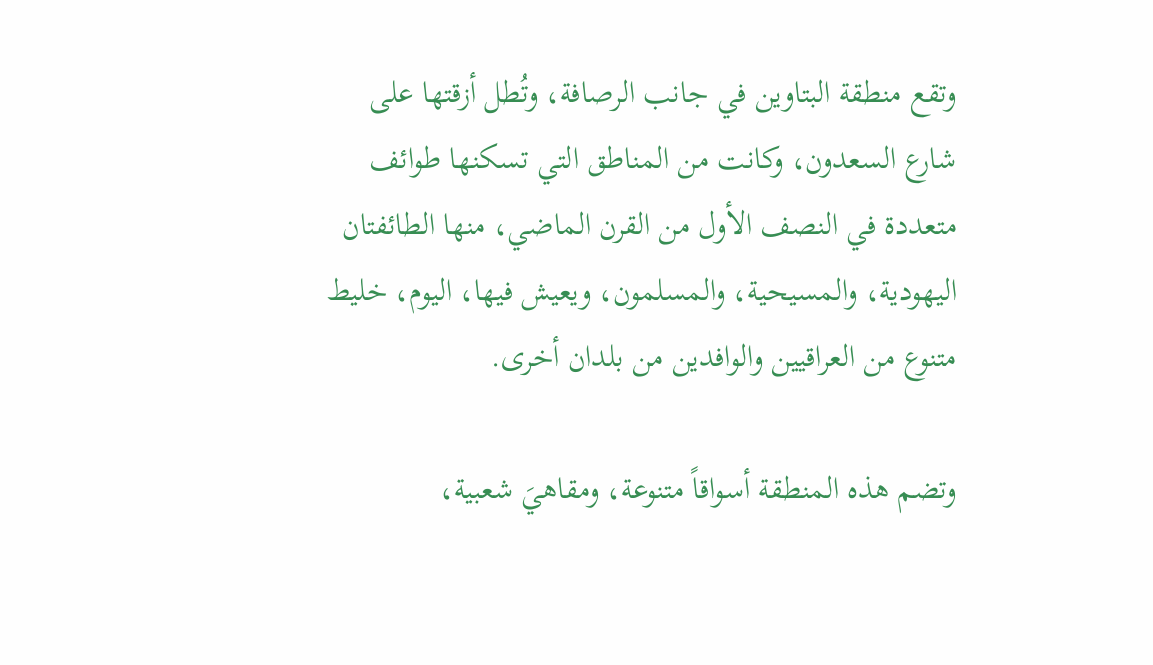وتقع منطقة البتاوين في جانب الرصافة، وتُطل أزقتها على شارع السعدون، وكانت من المناطق التي تسكنها طوائف متعددة في النصف الأول من القرن الماضي، منها الطائفتان اليهودية، والمسيحية، والمسلمون، ويعيش فيها، اليوم، خليط متنوع من العراقيين والوافدين من بلدان أخرى.

وتضم هذه المنطقة أسواقاً متنوعة، ومقاهيَ شعبية،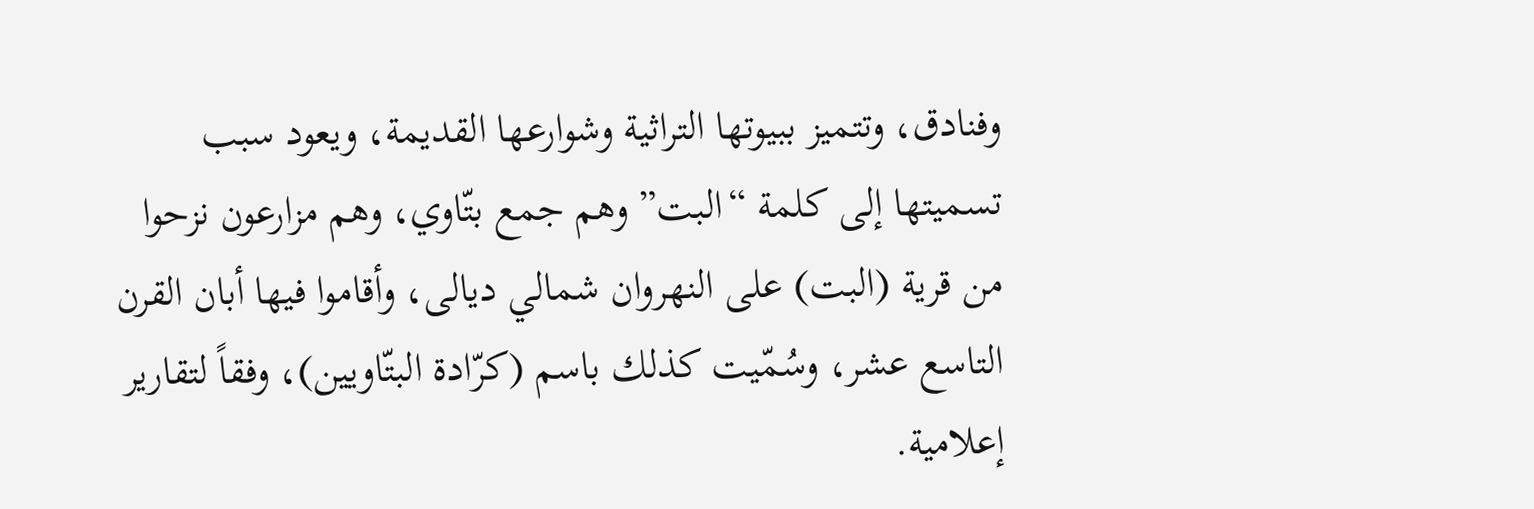وفنادق، وتتميز ببيوتها التراثية وشوارعها القديمة، ويعود سبب تسميتها إلى كلمة “البت” وهم جمع بتّاوي، وهم مزارعون نزحوا من قرية (البت) على النهروان شمالي ديالى، وأقاموا فيها أبان القرن التاسع عشر، وسُمّيت كذلك باسم (كرّادة البتّاويين)، وفقاً لتقارير إعلامية.